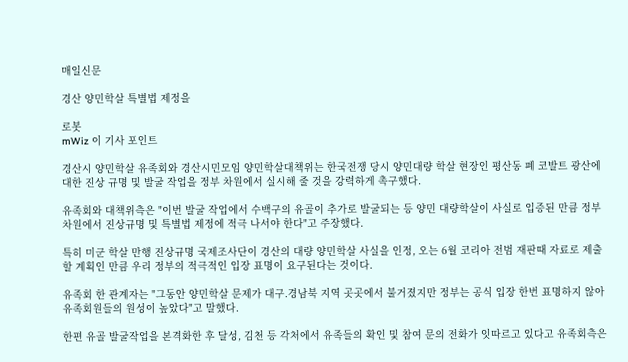매일신문

경산 양민학살 특별법 제정을

로봇
mWiz 이 기사 포인트

경산시 양민학살 유족회와 경산시민모임 양민학살대책위는 한국전쟁 당시 양민대량 학살 현장인 평산동 폐 코발트 광산에 대한 진상 규명 및 발굴 작업을 정부 차원에서 실시해 줄 것을 강력하게 촉구했다.

유족회와 대책위측은 "이번 발굴 작업에서 수백구의 유골이 추가로 발굴되는 등 양민 대량학살이 사실로 입증된 만큼 정부 차원에서 진상규명 및 특별법 제정에 적극 나서야 한다"고 주장했다.

특히 미군 학살 만행 진상규명 국제조사단이 경산의 대량 양민학살 사실을 인정, 오는 6월 코리아 전범 재판때 자료로 제출할 계획인 만큼 우리 정부의 적극적인 입장 표명이 요구된다는 것이다.

유족회 한 관계자는 "그동안 양민학살 문제가 대구.경남북 지역 곳곳에서 불거졌지만 정부는 공식 입장 한번 표명하지 않아 유족회원들의 원성이 높았다"고 말했다.

한편 유골 발굴작업을 본격화한 후 달성, 김천 등 각처에서 유족들의 확인 및 참여 문의 전화가 잇따르고 있다고 유족회측은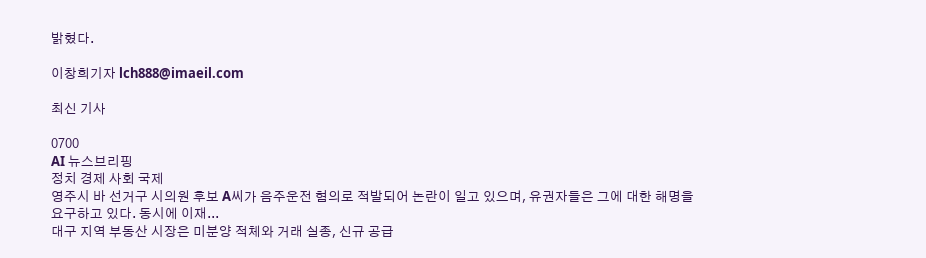밝혔다.

이창희기자 lch888@imaeil.com

최신 기사

0700
AI 뉴스브리핑
정치 경제 사회 국제
영주시 바 선거구 시의원 후보 A씨가 음주운전 혐의로 적발되어 논란이 일고 있으며, 유권자들은 그에 대한 해명을 요구하고 있다. 동시에 이재...
대구 지역 부동산 시장은 미분양 적체와 거래 실종, 신규 공급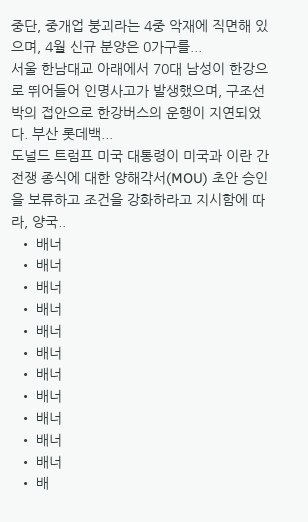중단, 중개업 붕괴라는 4중 악재에 직면해 있으며, 4월 신규 분양은 0가구를...
서울 한남대교 아래에서 70대 남성이 한강으로 뛰어들어 인명사고가 발생했으며, 구조선박의 접안으로 한강버스의 운행이 지연되었다. 부산 롯데백...
도널드 트럼프 미국 대통령이 미국과 이란 간 전쟁 종식에 대한 양해각서(MOU) 초안 승인을 보류하고 조건을 강화하라고 지시함에 따라, 양국..
  • 배너
  • 배너
  • 배너
  • 배너
  • 배너
  • 배너
  • 배너
  • 배너
  • 배너
  • 배너
  • 배너
  • 배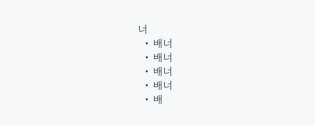너
  • 배너
  • 배너
  • 배너
  • 배너
  • 배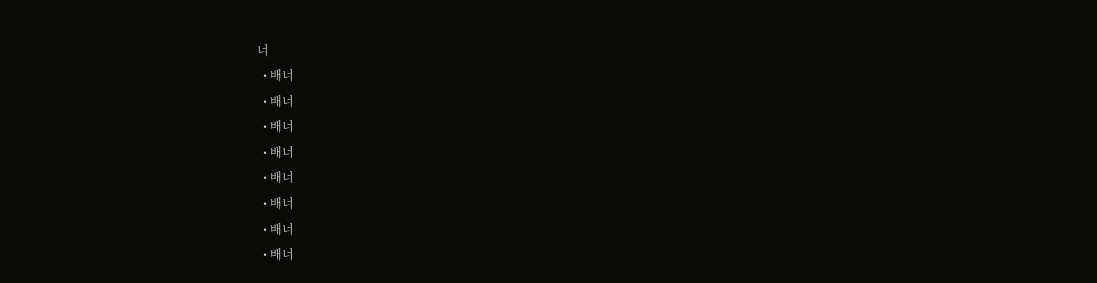너
  • 배너
  • 배너
  • 배너
  • 배너
  • 배너
  • 배너
  • 배너
  • 배너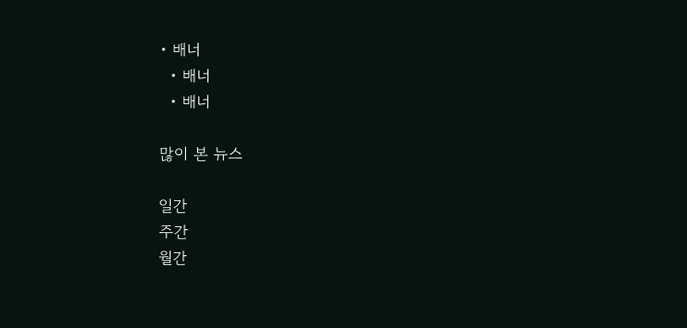• 배너
  • 배너
  • 배너

많이 본 뉴스

일간
주간
월간